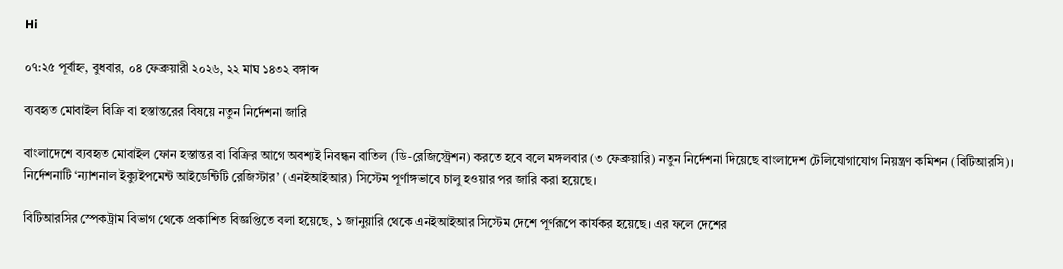Hi

০৭:২৫ পূর্বাহ্ন, বুধবার, ০৪ ফেব্রুয়ারী ২০২৬, ২২ মাঘ ১৪৩২ বঙ্গাব্দ

ব্যবহৃত মোবাইল বিক্রি বা হস্তান্তরের বিষয়ে নতুন নির্দেশনা জারি

বাংলাদেশে ব্যবহৃত মোবাইল ফোন হস্তান্তর বা বিক্রির আগে অবশ্যই নিবন্ধন বাতিল (ডি-রেজিস্ট্রেশন) করতে হবে বলে মঙ্গলবার (৩ ফেব্রুয়ারি) নতুন নির্দেশনা দিয়েছে বাংলাদেশ টেলিযোগাযোগ নিয়ন্ত্রণ কমিশন (বিটিআরসি)। নির্দেশনাটি ‘ন্যাশনাল ইক্যুইপমেন্ট আইডেন্টিটি রেজিস্টার’ (এনইআইআর) সিস্টেম পূর্ণাঙ্গভাবে চালু হওয়ার পর জারি করা হয়েছে।

বিটিআরসির স্পেকট্রাম বিভাগ থেকে প্রকাশিত বিজ্ঞপ্তিতে বলা হয়েছে, ১ জানুয়ারি থেকে এনইআইআর সিস্টেম দেশে পূর্ণরূপে কার্যকর হয়েছে। এর ফলে দেশের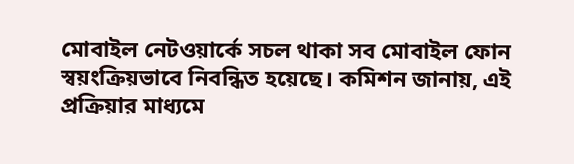মোবাইল নেটওয়ার্কে সচল থাকা সব মোবাইল ফোন স্বয়ংক্রিয়ভাবে নিবন্ধিত হয়েছে। কমিশন জানায়, এই প্রক্রিয়ার মাধ্যমে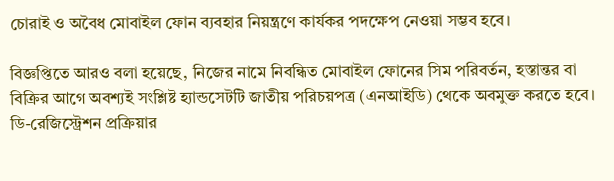চোরাই ও অবৈধ মোবাইল ফোন ব্যবহার নিয়ন্ত্রণে কার্যকর পদক্ষেপ নেওয়া সম্ভব হবে।

বিজ্ঞপ্তিতে আরও বলা হয়েছে, নিজের নামে নিবন্ধিত মোবাইল ফোনের সিম পরিবর্তন, হস্তান্তর বা বিক্রির আগে অবশ্যই সংশ্লিষ্ট হ্যান্ডসেটটি জাতীয় পরিচয়পত্র (এনআইডি) থেকে অবমুক্ত করতে হবে। ডি-রেজিস্ট্রেশন প্রক্রিয়ার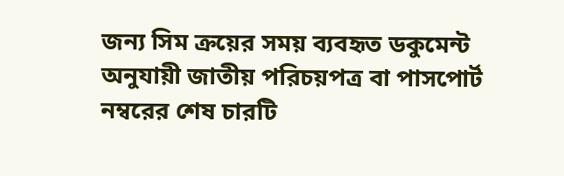জন্য সিম ক্রয়ের সময় ব্যবহৃত ডকুমেন্ট অনুযায়ী জাতীয় পরিচয়পত্র বা পাসপোর্ট নম্বরের শেষ চারটি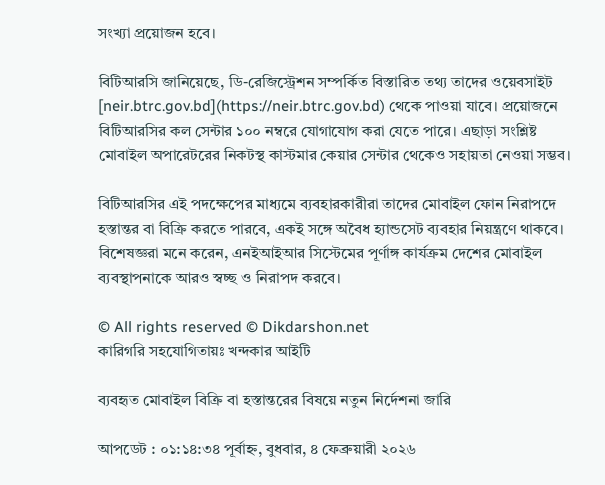সংখ্যা প্রয়োজন হবে।

বিটিআরসি জানিয়েছে, ডি-রেজিস্ট্রেশন সম্পর্কিত বিস্তারিত তথ্য তাদের ওয়েবসাইট [neir.btrc.gov.bd](https://neir.btrc.gov.bd) থেকে পাওয়া যাবে। প্রয়োজনে বিটিআরসির কল সেন্টার ১০০ নম্বরে যোগাযোগ করা যেতে পারে। এছাড়া সংশ্লিষ্ট মোবাইল অপারেটরের নিকটস্থ কাস্টমার কেয়ার সেন্টার থেকেও সহায়তা নেওয়া সম্ভব।

বিটিআরসির এই পদক্ষেপের মাধ্যমে ব্যবহারকারীরা তাদের মোবাইল ফোন নিরাপদে হস্তান্তর বা বিক্রি করতে পারবে, একই সঙ্গে অবৈধ হ্যান্ডসেট ব্যবহার নিয়ন্ত্রণে থাকবে। বিশেষজ্ঞরা মনে করেন, এনইআইআর সিস্টেমের পূর্ণাঙ্গ কার্যক্রম দেশের মোবাইল ব্যবস্থাপনাকে আরও স্বচ্ছ ও নিরাপদ করবে।

© All rights reserved © Dikdarshon.net
কারিগরি সহযোগিতায়ঃ খন্দকার আইটি

ব্যবহৃত মোবাইল বিক্রি বা হস্তান্তরের বিষয়ে নতুন নির্দেশনা জারি

আপডেট : ০১:১৪:৩৪ পূর্বাহ্ন, বুধবার, ৪ ফেব্রুয়ারী ২০২৬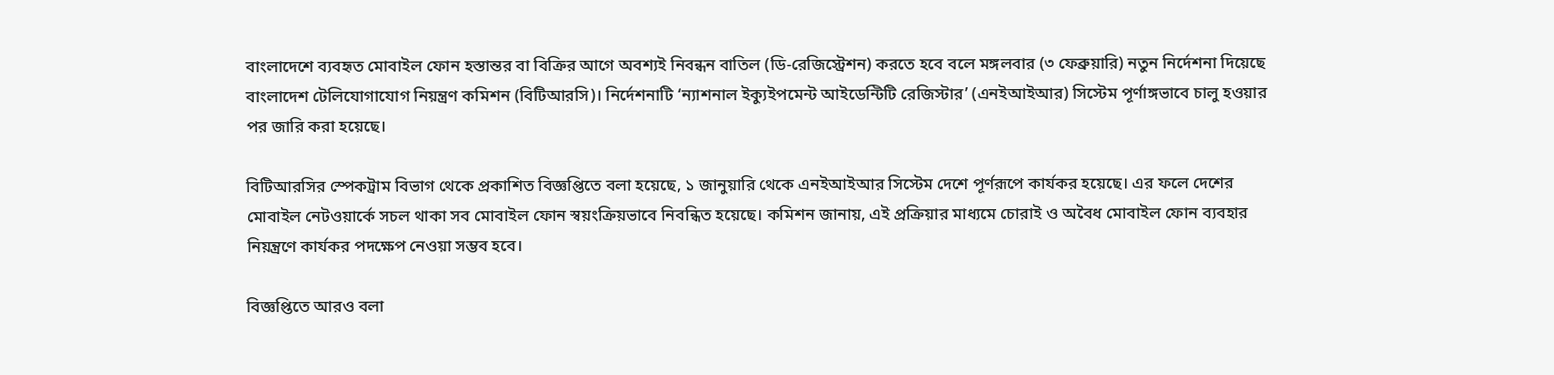বাংলাদেশে ব্যবহৃত মোবাইল ফোন হস্তান্তর বা বিক্রির আগে অবশ্যই নিবন্ধন বাতিল (ডি-রেজিস্ট্রেশন) করতে হবে বলে মঙ্গলবার (৩ ফেব্রুয়ারি) নতুন নির্দেশনা দিয়েছে বাংলাদেশ টেলিযোগাযোগ নিয়ন্ত্রণ কমিশন (বিটিআরসি)। নির্দেশনাটি ‘ন্যাশনাল ইক্যুইপমেন্ট আইডেন্টিটি রেজিস্টার’ (এনইআইআর) সিস্টেম পূর্ণাঙ্গভাবে চালু হওয়ার পর জারি করা হয়েছে।

বিটিআরসির স্পেকট্রাম বিভাগ থেকে প্রকাশিত বিজ্ঞপ্তিতে বলা হয়েছে, ১ জানুয়ারি থেকে এনইআইআর সিস্টেম দেশে পূর্ণরূপে কার্যকর হয়েছে। এর ফলে দেশের মোবাইল নেটওয়ার্কে সচল থাকা সব মোবাইল ফোন স্বয়ংক্রিয়ভাবে নিবন্ধিত হয়েছে। কমিশন জানায়, এই প্রক্রিয়ার মাধ্যমে চোরাই ও অবৈধ মোবাইল ফোন ব্যবহার নিয়ন্ত্রণে কার্যকর পদক্ষেপ নেওয়া সম্ভব হবে।

বিজ্ঞপ্তিতে আরও বলা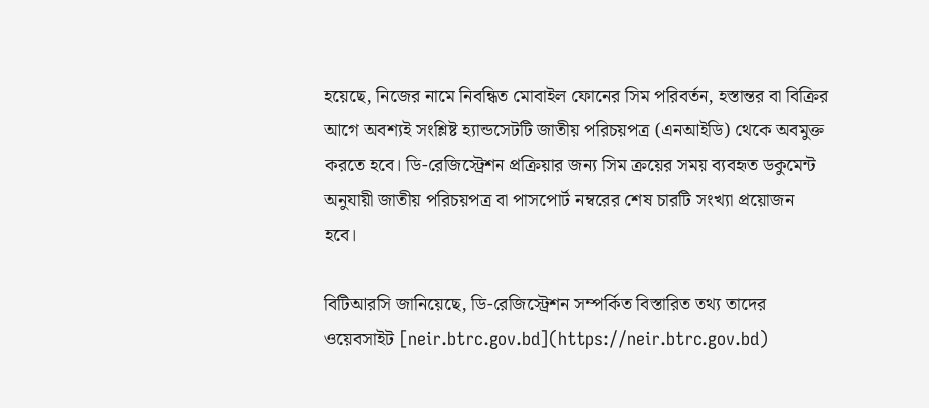হয়েছে, নিজের নামে নিবন্ধিত মোবাইল ফোনের সিম পরিবর্তন, হস্তান্তর বা বিক্রির আগে অবশ্যই সংশ্লিষ্ট হ্যান্ডসেটটি জাতীয় পরিচয়পত্র (এনআইডি) থেকে অবমুক্ত করতে হবে। ডি-রেজিস্ট্রেশন প্রক্রিয়ার জন্য সিম ক্রয়ের সময় ব্যবহৃত ডকুমেন্ট অনুযায়ী জাতীয় পরিচয়পত্র বা পাসপোর্ট নম্বরের শেষ চারটি সংখ্যা প্রয়োজন হবে।

বিটিআরসি জানিয়েছে, ডি-রেজিস্ট্রেশন সম্পর্কিত বিস্তারিত তথ্য তাদের ওয়েবসাইট [neir.btrc.gov.bd](https://neir.btrc.gov.bd)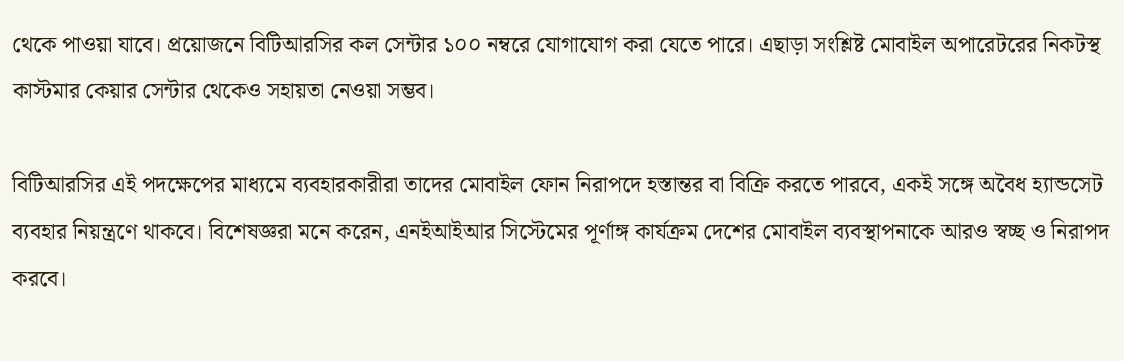থেকে পাওয়া যাবে। প্রয়োজনে বিটিআরসির কল সেন্টার ১০০ নম্বরে যোগাযোগ করা যেতে পারে। এছাড়া সংশ্লিষ্ট মোবাইল অপারেটরের নিকটস্থ কাস্টমার কেয়ার সেন্টার থেকেও সহায়তা নেওয়া সম্ভব।

বিটিআরসির এই পদক্ষেপের মাধ্যমে ব্যবহারকারীরা তাদের মোবাইল ফোন নিরাপদে হস্তান্তর বা বিক্রি করতে পারবে, একই সঙ্গে অবৈধ হ্যান্ডসেট ব্যবহার নিয়ন্ত্রণে থাকবে। বিশেষজ্ঞরা মনে করেন, এনইআইআর সিস্টেমের পূর্ণাঙ্গ কার্যক্রম দেশের মোবাইল ব্যবস্থাপনাকে আরও স্বচ্ছ ও নিরাপদ করবে।